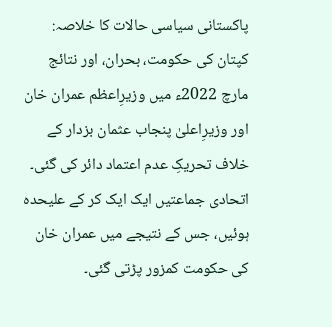پاکستانی سیاسی حالات کا خلاصہ: کپتان کی حکومت، بحران، اور نتائج
مارچ 2022ء میں وزیرِاعظم عمران خان اور وزیرِاعلیٰ پنجاب عثمان بزدار کے خلاف تحریکِ عدم اعتماد دائر کی گئی۔ اتحادی جماعتیں ایک ایک کر کے علیحدہ ہوئیں، جس کے نتیجے میں عمران خان کی حکومت کمزور پڑتی گئی۔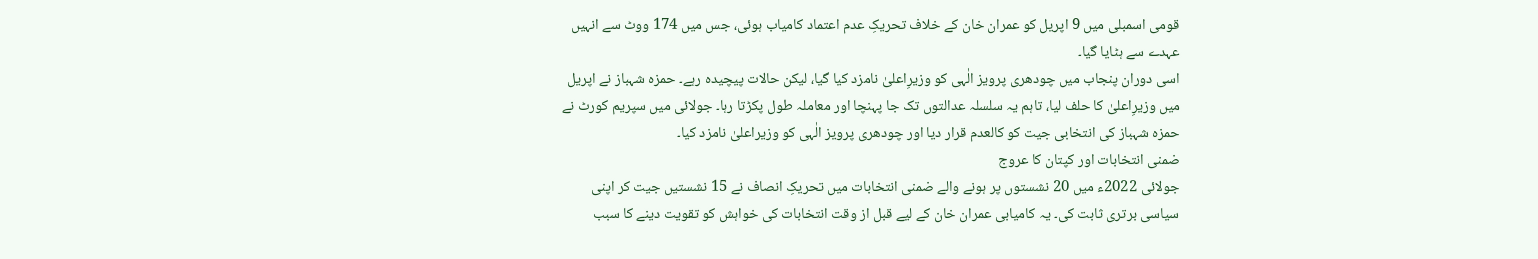قومی اسمبلی میں 9 اپریل کو عمران خان کے خلاف تحریکِ عدم اعتماد کامیاب ہوئی، جس میں 174 ووٹ سے انہیں عہدے سے ہٹایا گیا۔
اسی دوران پنجاب میں چودھری پرویز الٰہی کو وزیرِاعلیٰ نامزد کیا گیا، لیکن حالات پیچیدہ رہے۔ حمزہ شہباز نے اپریل میں وزیرِاعلیٰ کا حلف لیا، تاہم یہ سلسلہ عدالتوں تک جا پہنچا اور معاملہ طول پکڑتا رہا۔ جولائی میں سپریم کورٹ نے حمزہ شہباز کی انتخابی جیت کو کالعدم قرار دیا اور چودھری پرویز الٰہی کو وزیراعلیٰ نامزد کیا۔
ضمنی انتخابات اور کپتان کا عروج
جولائی 2022ء میں 20 نشستوں پر ہونے والے ضمنی انتخابات میں تحریکِ انصاف نے 15 نشستیں جیت کر اپنی سیاسی برتری ثابت کی۔ یہ کامیابی عمران خان کے لیے قبل از وقت انتخابات کی خواہش کو تقویت دینے کا سبب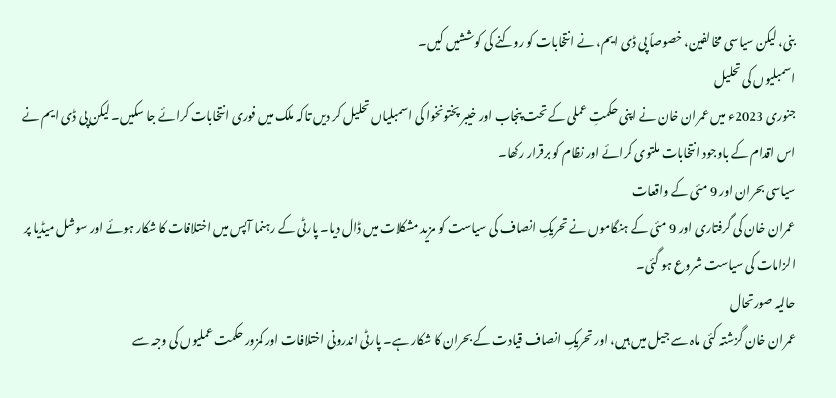بنی، لیکن سیاسی مخالفین، خصوصاً پی ڈی ایم، نے انتخابات کو روکنے کی کوششیں کیں۔
اسمبلیوں کی تحلیل
جنوری 2023ء میں عمران خان نے اپنی حکمتِ عملی کے تحت پنجاب اور خیبر پختونخوا کی اسمبلیاں تحلیل کر دیں تاکہ ملک میں فوری انتخابات کرائے جا سکیں۔ لیکن پی ڈی ایم نے اس اقدام کے باوجود انتخابات ملتوی کرائے اور نظام کو برقرار رکھا۔
سیاسی بحران اور 9 مئی کے واقعات
عمران خان کی گرفتاری اور 9 مئی کے ہنگاموں نے تحریکِ انصاف کی سیاست کو مزید مشکلات میں ڈال دیا۔ پارٹی کے رہنما آپس میں اختلافات کا شکار ہوئے اور سوشل میڈیا پر الزامات کی سیاست شروع ہو گئی۔
حالیہ صورتحال
عمران خان گزشتہ کئی ماہ سے جیل میں ہیں، اور تحریکِ انصاف قیادت کے بحران کا شکار ہے۔ پارٹی اندرونی اختلافات اور کمزور حکمت عملیوں کی وجہ سے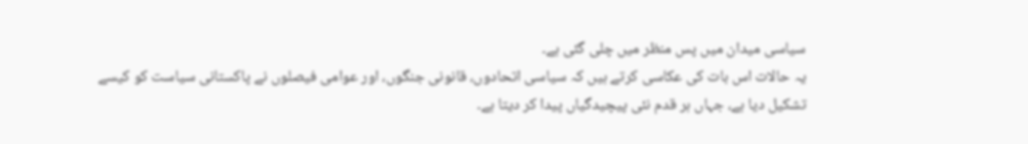سیاسی میدان میں پس منظر میں چلی گئی ہے۔
یہ حالات اس بات کی عکاسی کرتے ہیں کہ سیاسی اتحادوں، قانونی جنگوں، اور عوامی فیصلوں نے پاکستانی سیاست کو کیسے تشکیل دیا ہے، جہاں ہر قدم نئی پیچیدگیاں پیدا کر دیتا ہے۔